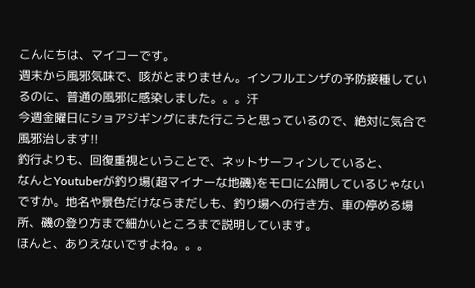こんにちは、マイコーです。
週末から風邪気味で、咳がとまりません。インフルエンザの予防接種しているのに、普通の風邪に感染しました。。。汗
今週金曜日にショアジギングにまた行こうと思っているので、絶対に気合で風邪治します!!
釣行よりも、回復重視ということで、ネットサーフィンしていると、
なんとYoutuberが釣り場(超マイナーな地磯)をモロに公開しているじゃないですか。地名や景色だけならまだしも、釣り場への行き方、車の停める場所、磯の登り方まで細かいところまで説明しています。
ほんと、ありえないですよね。。。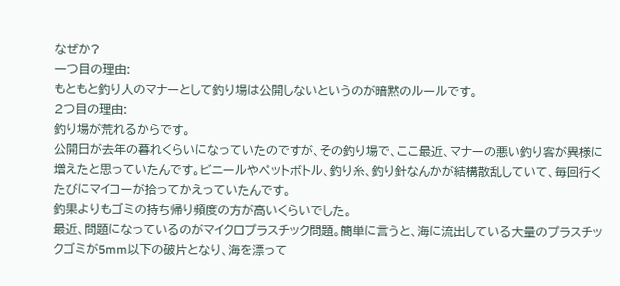なぜか?
一つ目の理由:
もともと釣り人のマナーとして釣り場は公開しないというのが暗黙のルールです。
2つ目の理由:
釣り場が荒れるからです。
公開日が去年の暮れくらいになっていたのですが、その釣り場で、ここ最近、マナーの悪い釣り客が異様に増えたと思っていたんです。ビニールやペットボトル、釣り糸、釣り針なんかが結構散乱していて、毎回行くたびにマイコーが拾ってかえっていたんです。
釣果よりもゴミの持ち帰り頻度の方が高いくらいでした。
最近、問題になっているのがマイクロプラスチック問題。簡単に言うと、海に流出している大量のプラスチックゴミが5mm以下の破片となり、海を漂って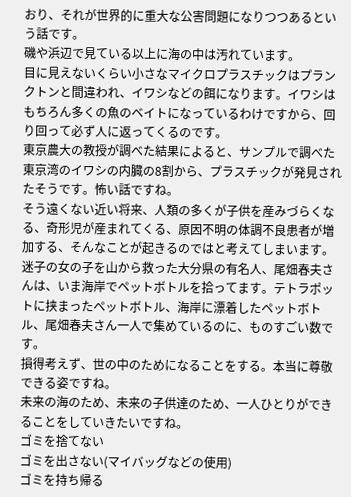おり、それが世界的に重大な公害問題になりつつあるという話です。
磯や浜辺で見ている以上に海の中は汚れています。
目に見えないくらい小さなマイクロプラスチックはプランクトンと間違われ、イワシなどの餌になります。イワシはもちろん多くの魚のベイトになっているわけですから、回り回って必ず人に返ってくるのです。
東京農大の教授が調べた結果によると、サンプルで調べた東京湾のイワシの内臓の8割から、プラスチックが発見されたそうです。怖い話ですね。
そう遠くない近い将来、人類の多くが子供を産みづらくなる、奇形児が産まれてくる、原因不明の体調不良患者が増加する、そんなことが起きるのではと考えてしまいます。
迷子の女の子を山から救った大分県の有名人、尾畑春夫さんは、いま海岸でペットボトルを拾ってます。テトラポットに挟まったペットボトル、海岸に漂着したペットボトル、尾畑春夫さん一人で集めているのに、ものすごい数です。
損得考えず、世の中のためになることをする。本当に尊敬できる姿ですね。
未来の海のため、未来の子供達のため、一人ひとりができることをしていきたいですね。
ゴミを捨てない
ゴミを出さない(マイバッグなどの使用)
ゴミを持ち帰る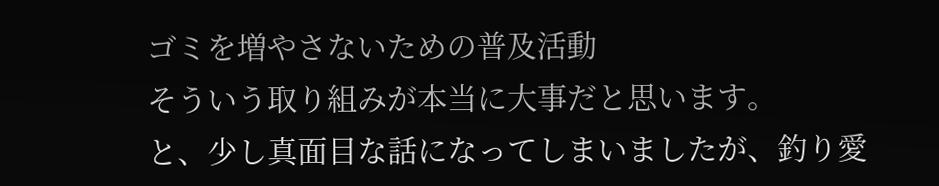ゴミを増やさないための普及活動
そういう取り組みが本当に大事だと思います。
と、少し真面目な話になってしまいましたが、釣り愛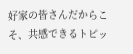好家の皆さんだからこそ、共感できるトピッ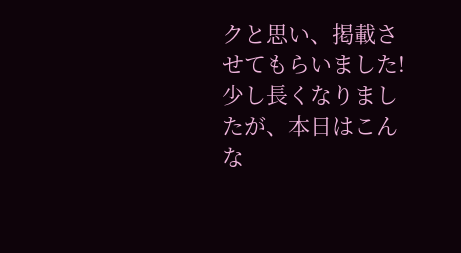クと思い、掲載させてもらいました!
少し長くなりましたが、本日はこんな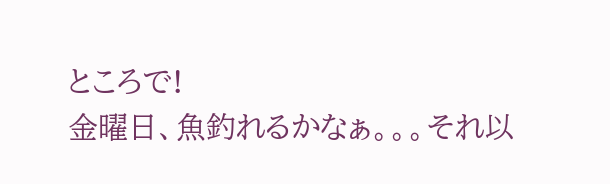ところで!
金曜日、魚釣れるかなぁ。。。それ以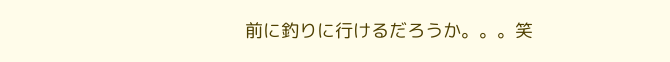前に釣りに行けるだろうか。。。笑